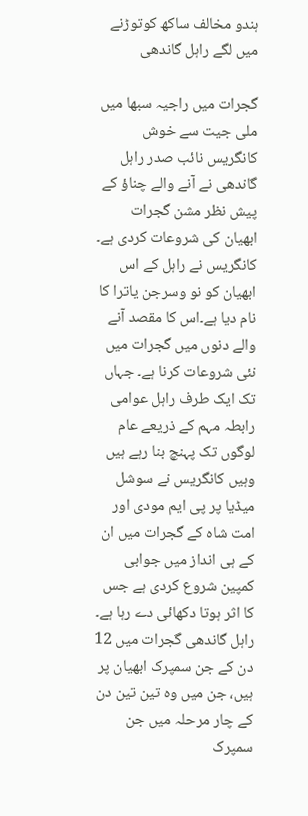ہندو مخالف ساکھ کوتوڑنے میں لگے راہل گاندھی

گجرات میں راجیہ سبھا میں ملی جیت سے خوش کانگریس نائب صدر راہل گاندھی نے آنے والے چناؤ کے پیش نظر مشن گجرات ابھیان کی شروعات کردی ہے۔ کانگریس نے راہل کے اس ابھیان کو نو وسرجن یاترا کا نام دیا ہے۔اس کا مقصد آنے والے دنوں میں گجرات میں نئی شروعات کرنا ہے۔ جہاں تک ایک طرف راہل عوامی رابطہ مہم کے ذریعے عام لوگوں تک پہنچ بنا رہے ہیں وہیں کانگریس نے سوشل میڈیا پر پی ایم مودی اور امت شاہ کے گجرات میں ان کے ہی انداز میں جوابی کمپین شروع کردی ہے جس کا اثر ہوتا دکھائی دے رہا ہے۔ راہل گاندھی گجرات میں 12 دن کے جن سمپرک ابھیان پر ہیں، جن میں وہ تین تین دن کے چار مرحلہ میں جن سمپرک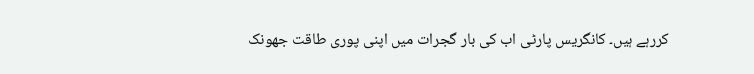کررہے ہیں۔ کانگریس پارٹی اب کی بار گجرات میں اپنی پوری طاقت جھونک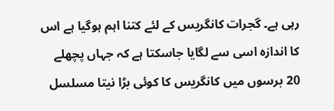رہی ہے۔ گجرات کانگریس کے لئے کتنا اہم ہوگیا ہے اس کا اندازہ اسی سے لگایا جاسکتا ہے کہ جہاں پچھلے 20 برسوں میں کانگریس کا کوئی بڑا نیتا مسلسل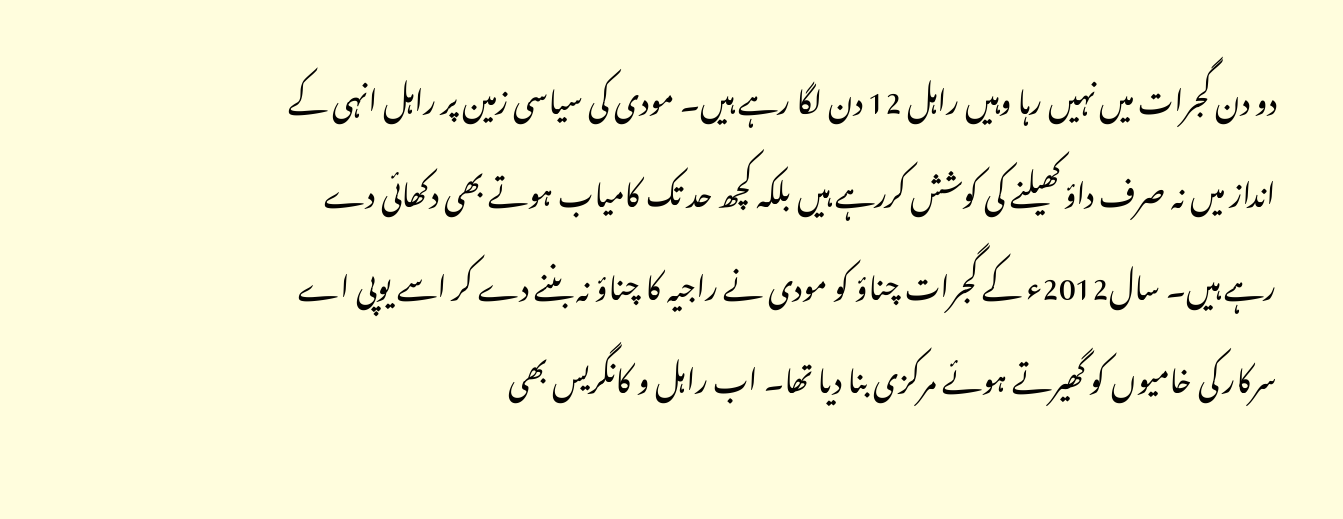دو دن گجرات میں نہیں رہا وہیں راہل 12 دن لگا رہے ہیں۔ مودی کی سیاسی زمین پر راہل انہی کے انداز میں نہ صرف داؤ کھیلنے کی کوشش کررہے ہیں بلکہ کچھ حد تک کامیاب ہوتے بھی دکھائی دے رہے ہیں۔ سال2012ء کے گجرات چناؤ کو مودی نے راجیہ کا چناؤ نہ بننے دے کر اسے یوپی اے سرکار کی خامیوں کو گھیرتے ہوئے مرکزی بنا دیا تھا۔ اب راہل و کانگریس بھی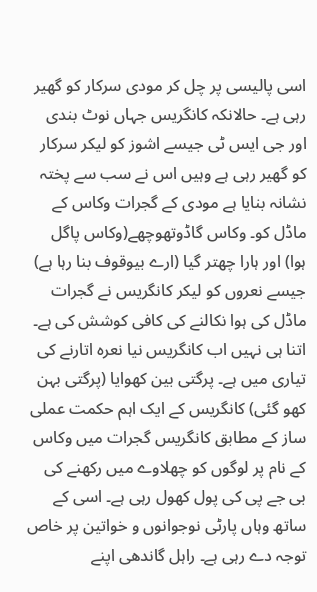اسی پالیسی پر چل کر مودی سرکار کو گھیر رہی ہے۔ حالانکہ کانگریس جہاں نوٹ بندی اور جی ایس ٹی جیسے اشوز کو لیکر سرکار کو گھیر رہی ہے وہیں اس نے سب سے پختہ نشانہ بنایا ہے مودی کے گجرات وکاس کے ماڈل کو۔ وکاس گاڈوتھوچھے(وکاس پاگل ہوا) اور ہارا چھتر گیا (ارے بیوقوف بنا رہا ہے) جیسے نعروں کو لیکر کانگریس نے گجرات ماڈل کی ہوا نکالنے کی کافی کوشش کی ہے۔ اتنا ہی نہیں اب کانگریس نیا نعرہ اتارنے کی تیاری میں ہے۔ پرگتی بین کھوایا (پرگتی بہن کھو گئی) کانگریس کے ایک اہم حکمت عملی ساز کے مطابق کانگریس گجرات میں وکاس کے نام پر لوگوں کو چھلاوے میں رکھنے کی بی جے پی کی پول کھول رہی ہے۔ اسی کے ساتھ وہاں پارٹی نوجوانوں و خواتین پر خاص توجہ دے رہی ہے۔ راہل گاندھی اپنے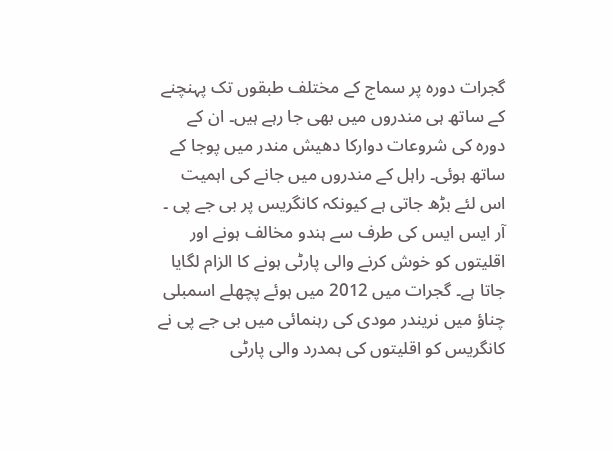گجرات دورہ پر سماج کے مختلف طبقوں تک پہنچنے کے ساتھ ہی مندروں میں بھی جا رہے ہیں۔ ان کے دورہ کی شروعات دوارکا دھیش مندر میں پوجا کے ساتھ ہوئی۔ راہل کے مندروں میں جانے کی اہمیت اس لئے بڑھ جاتی ہے کیونکہ کانگریس پر بی جے پی ۔ آر ایس ایس کی طرف سے ہندو مخالف ہونے اور اقلیتوں کو خوش کرنے والی پارٹی ہونے کا الزام لگایا جاتا ہے۔ گجرات میں 2012 میں ہوئے پچھلے اسمبلی چناؤ میں نریندر مودی کی رہنمائی میں بی جے پی نے کانگریس کو اقلیتوں کی ہمدرد والی پارٹی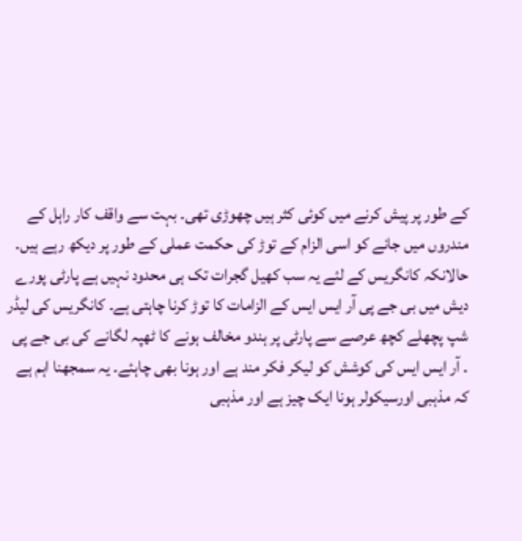کے طور پر پیش کرنے میں کوئی کثر ہیں چھوڑی تھی۔ بہت سے واقف کار راہل کے مندروں میں جانے کو اسی الزام کے توڑ کی حکمت عملی کے طور پر دیکھ رہے ہیں۔ حالانکہ کانگریس کے لئے یہ سب کھیل گجرات تک ہی محدود نہیں ہے پارٹی پورے دیش میں بی جے پی آر ایس ایس کے الزامات کا توڑ کرنا چاہتی ہے۔ کانگریس کی لیڈر شپ پچھلے کچھ عرصے سے پارٹی پر ہندو مخالف ہونے کا ٹھپہ لگانے کی بی جے پی ۔ آر ایس ایس کی کوشش کو لیکر فکر مند ہے اور ہونا بھی چاہئے۔ یہ سمجھنا اہم ہے کہ مذہبی اورسیکولر ہونا ایک چیز ہے اور مذہبی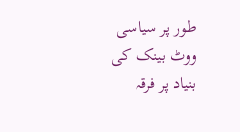طور پر سیاسی ووٹ بینک کی بنیاد پر فرقہ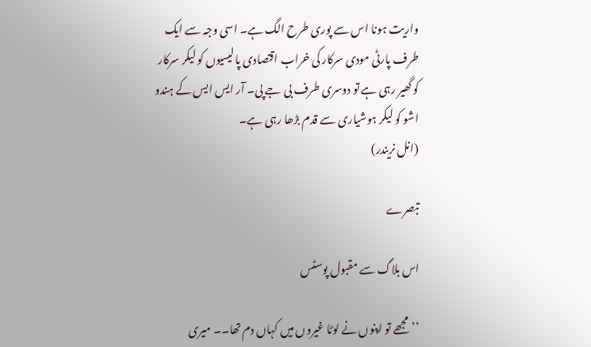واریت ہونا اس سے پوری طرح الگ ہے۔ اسی وجہ سے ایک طرف پارٹی مودی سرکار کی خراب اقتصادی پالیسیوں کو لیکر سرکار کو گھیر رہی ہے تو دوسری طرف بی جے پی۔ آر ایس ایس کے ہندو اشو کو لیکر ہوشیاری سے قدم بڑھا رہی ہے۔
(انل نریندر)

تبصرے

اس بلاگ سے مقبول پوسٹس

’’مجھے تو اپنوں نے لوٹا غیروں میں کہاں دم تھا۔۔ میری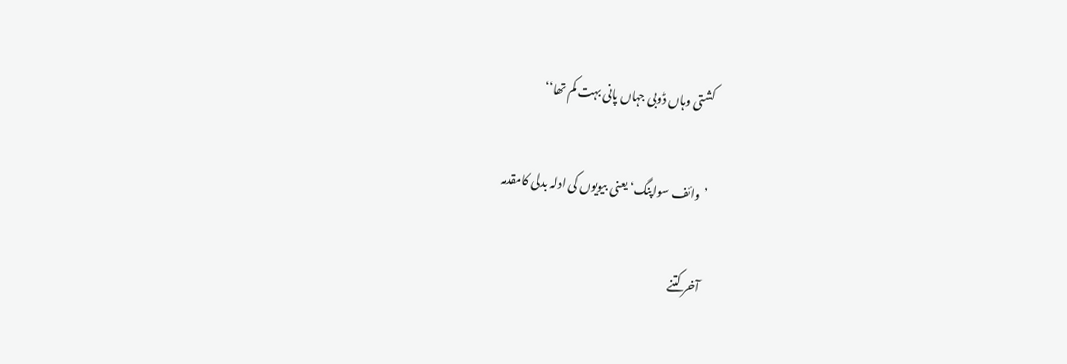کشتی وہاں ڈوبی جہاں پانی بہت کم تھا‘‘

’وائف سواپنگ‘ یعنی بیویوں کی ادلہ بدلی کامقدمہ

آخر کتنے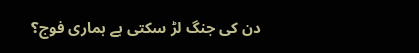دن کی جنگ لڑ سکتی ہے ہماری فوج؟